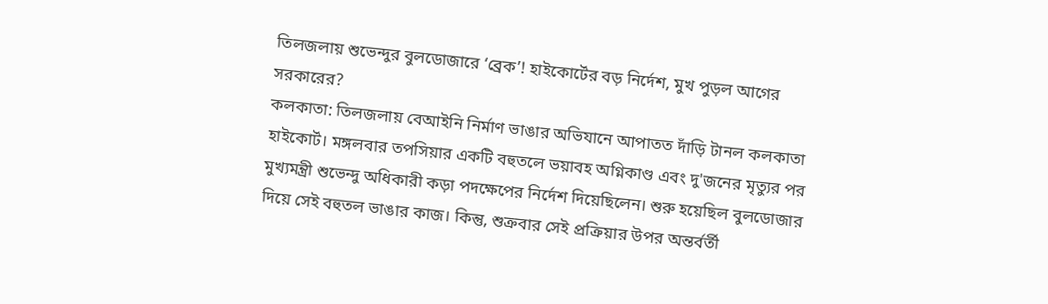তিলজলায় শুভেন্দুর বুলডোজারে ‘ব্রেক’! হাইকোর্টের বড় নির্দেশ, মুখ পুড়ল আগের সরকারের?
কলকাতা: তিলজলায় বেআইনি নির্মাণ ভাঙার অভিযানে আপাতত দাঁড়ি টানল কলকাতা হাইকোর্ট। মঙ্গলবার তপসিয়ার একটি বহুতলে ভয়াবহ অগ্নিকাণ্ড এবং দু'জনের মৃত্যুর পর মুখ্যমন্ত্রী শুভেন্দু অধিকারী কড়া পদক্ষেপের নির্দেশ দিয়েছিলেন। শুরু হয়েছিল বুলডোজার দিয়ে সেই বহুতল ভাঙার কাজ। কিন্তু, শুক্রবার সেই প্রক্রিয়ার উপর অন্তর্বর্তী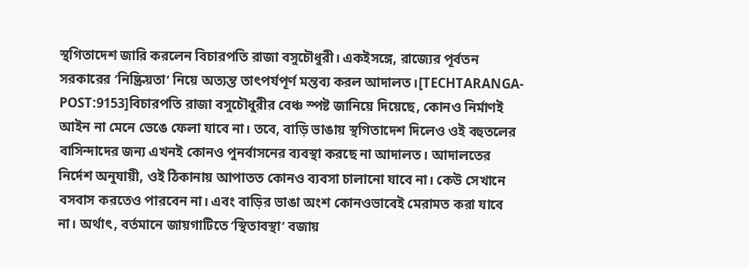স্থগিতাদেশ জারি করলেন বিচারপতি রাজা বসুচৌধুরী। একইসঙ্গে, রাজ্যের পূর্বতন সরকারের ‘নিষ্ক্রিয়তা’ নিয়ে অত্যন্ত তাৎপর্যপূর্ণ মন্তব্য করল আদালত।[TECHTARANGA-POST:9153]বিচারপতি রাজা বসুচৌধুরীর বেঞ্চ স্পষ্ট জানিয়ে দিয়েছে, কোনও নির্মাণই আইন না মেনে ভেঙে ফেলা যাবে না। তবে, বাড়ি ভাঙায় স্থগিতাদেশ দিলেও ওই বহুতলের বাসিন্দাদের জন্য এখনই কোনও পুনর্বাসনের ব্যবস্থা করছে না আদালত। আদালতের নির্দেশ অনুযায়ী, ওই ঠিকানায় আপাতত কোনও ব্যবসা চালানো যাবে না। কেউ সেখানে বসবাস করতেও পারবেন না। এবং বাড়ির ভাঙা অংশ কোনওভাবেই মেরামত করা যাবে না। অর্থাৎ, বর্তমানে জায়গাটিতে ‘স্থিতাবস্থা’ বজায়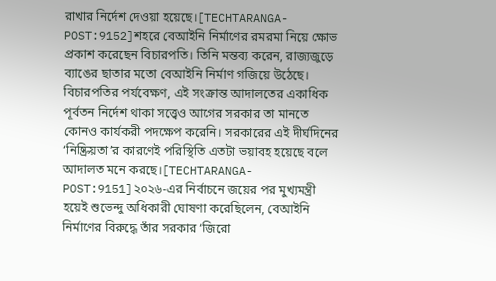রাখার নির্দেশ দেওয়া হয়েছে।[TECHTARANGA-POST:9152]শহরে বেআইনি নির্মাণের রমরমা নিয়ে ক্ষোভ প্রকাশ করেছেন বিচারপতি। তিনি মন্তব্য করেন, রাজ্যজুড়ে ব্যাঙের ছাতার মতো বেআইনি নির্মাণ গজিয়ে উঠেছে। বিচারপতির পর্যবেক্ষণ, এই সংক্রান্ত আদালতের একাধিক পূর্বতন নির্দেশ থাকা সত্ত্বেও আগের সরকার তা মানতে কোনও কার্যকরী পদক্ষেপ করেনি। সরকারের এই দীর্ঘদিনের ‘নিষ্ক্রিয়তা’র কারণেই পরিস্থিতি এতটা ভয়াবহ হয়েছে বলে আদালত মনে করছে।[TECHTARANGA-POST:9151]২০২৬-এর নির্বাচনে জয়ের পর মুখ্যমন্ত্রী হয়েই শুভেন্দু অধিকারী ঘোষণা করেছিলেন, বেআইনি নির্মাণের বিরুদ্ধে তাঁর সরকার ‘জিরো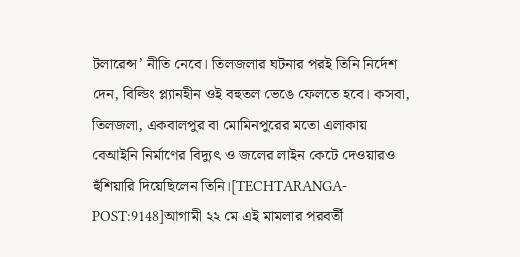টলারেন্স’ নীতি নেবে। তিলজলার ঘটনার পরই তিনি নির্দেশ দেন, বিল্ডিং প্ল্যানহীন ওই বহুতল ভেঙে ফেলতে হবে। কসবা, তিলজলা, একবালপুর বা মোমিনপুরের মতো এলাকায় বেআইনি নির্মাণের বিদ্যুৎ ও জলের লাইন কেটে দেওয়ারও হুঁশিয়ারি দিয়েছিলেন তিনি।[TECHTARANGA-POST:9148]আগামী ২২ মে এই মামলার পরবর্তী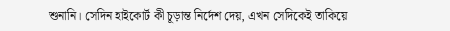শুনানি। সেদিন হাইকোর্ট কী চূড়ান্ত নির্দেশ দেয়, এখন সেদিকেই তাকিয়ে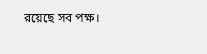রয়েছে সব পক্ষ।